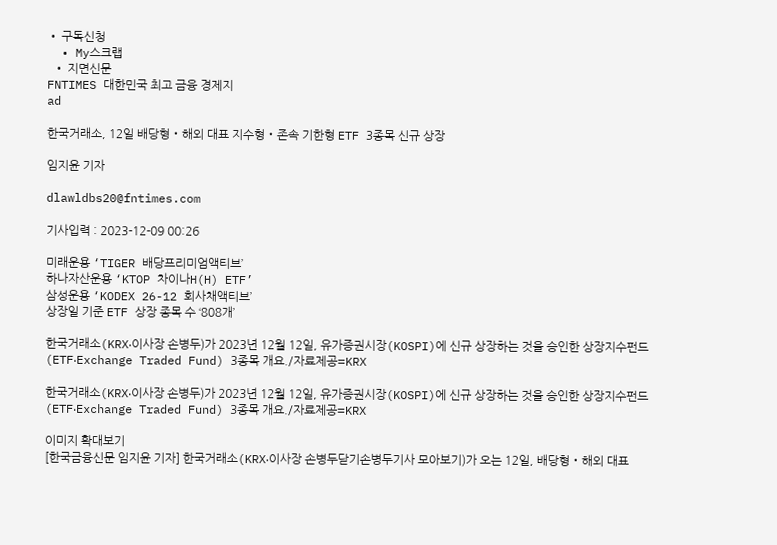• 구독신청
  • My스크랩
  • 지면신문
FNTIMES 대한민국 최고 금융 경제지
ad

한국거래소, 12일 배당형‧해외 대표 지수형‧존속 기한형 ETF 3종목 신규 상장

임지윤 기자

dlawldbs20@fntimes.com

기사입력 : 2023-12-09 00:26

미래운용 ‘TIGER 배당프리미엄액티브’
하나자산운용 ‘KTOP 차이나H(H) ETF’
삼성운용 ‘KODEX 26-12 회사채액티브’
상장일 기준 ETF 상장 종목 수 ‘808개’

한국거래소(KRX‧이사장 손병두)가 2023년 12월 12일, 유가증권시장(KOSPI)에 신규 상장하는 것을 승인한 상장지수펀드(ETF‧Exchange Traded Fund) 3종목 개요./자료제공=KRX

한국거래소(KRX‧이사장 손병두)가 2023년 12월 12일, 유가증권시장(KOSPI)에 신규 상장하는 것을 승인한 상장지수펀드(ETF‧Exchange Traded Fund) 3종목 개요./자료제공=KRX

이미지 확대보기
[한국금융신문 임지윤 기자] 한국거래소(KRX‧이사장 손병두닫기손병두기사 모아보기)가 오는 12일, 배당형‧해외 대표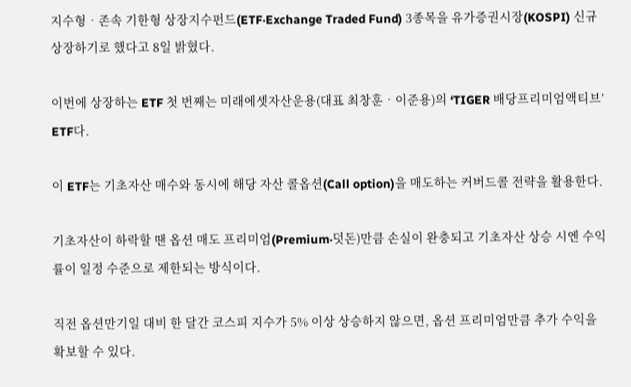지수형‧존속 기한형 상장지수펀드(ETF‧Exchange Traded Fund) 3종목을 유가증권시장(KOSPI) 신규 상장하기로 했다고 8일 밝혔다.

이번에 상장하는 ETF 첫 번째는 미래에셋자산운용(대표 최창훈‧이준용)의 ‘TIGER 배당프리미엄액티브’ ETF다.

이 ETF는 기초자산 매수와 동시에 해당 자산 콜옵션(Call option)을 매도하는 커버드콜 전략을 활용한다.

기초자산이 하락할 땐 옵션 매도 프리미엄(Premium‧덧돈)만큼 손실이 완충되고 기초자산 상승 시엔 수익률이 일정 수준으로 제한되는 방식이다.

직전 옵션만기일 대비 한 달간 코스피 지수가 5% 이상 상승하지 않으면, 옵션 프리미엄만큼 추가 수익을 확보할 수 있다.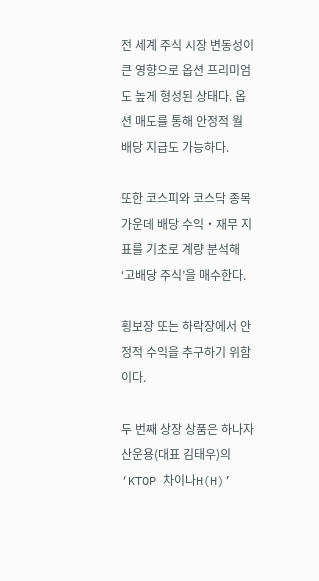전 세계 주식 시장 변동성이 큰 영향으로 옵션 프리미엄도 높게 형성된 상태다. 옵션 매도를 통해 안정적 월 배당 지급도 가능하다.

또한 코스피와 코스닥 종목 가운데 배당 수익‧재무 지표를 기초로 계량 분석해 ‘고배당 주식’을 매수한다.

횡보장 또는 하락장에서 안정적 수익을 추구하기 위함이다.

두 번째 상장 상품은 하나자산운용(대표 김태우)의 ‘KTOP 차이나H(H)’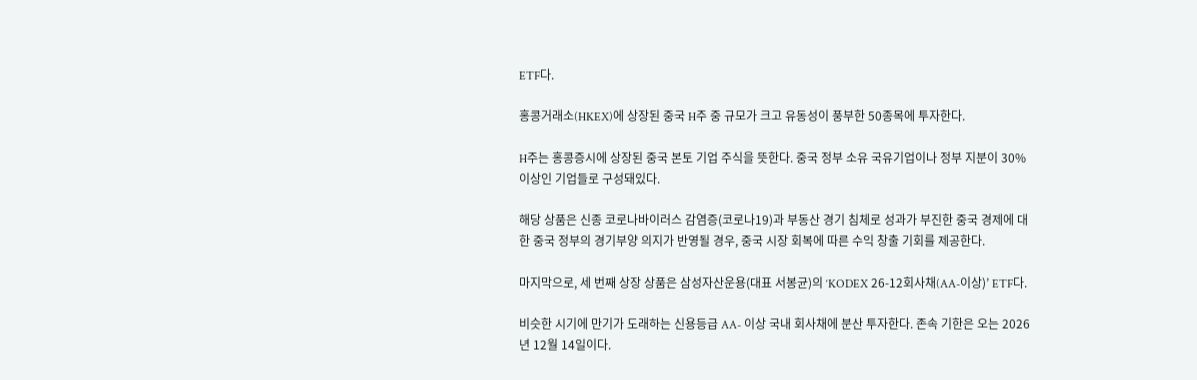ETF다.

홍콩거래소(HKEX)에 상장된 중국 H주 중 규모가 크고 유동성이 풍부한 50종목에 투자한다.

H주는 홍콩증시에 상장된 중국 본토 기업 주식을 뜻한다. 중국 정부 소유 국유기업이나 정부 지분이 30% 이상인 기업들로 구성돼있다.

해당 상품은 신종 코로나바이러스 감염증(코로나19)과 부동산 경기 침체로 성과가 부진한 중국 경제에 대한 중국 정부의 경기부양 의지가 반영될 경우, 중국 시장 회복에 따른 수익 창출 기회를 제공한다.

마지막으로, 세 번째 상장 상품은 삼성자산운용(대표 서봉균)의 ‘KODEX 26-12회사채(AA-이상)’ ETF다.

비슷한 시기에 만기가 도래하는 신용등급 AA- 이상 국내 회사채에 분산 투자한다. 존속 기한은 오는 2026년 12월 14일이다.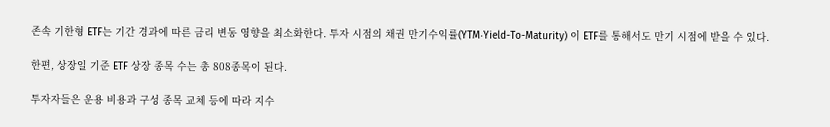존속 기한형 ETF는 기간 경과에 따른 금리 변동 영향을 최소화한다. 투자 시점의 채권 만기수익률(YTM‧Yield-To-Maturity) 이 ETF를 통해서도 만기 시점에 받을 수 있다.

한편, 상장일 기준 ETF 상장 종목 수는 총 808종목이 된다.

투자자들은 운용 비용과 구성 종목 교체 등에 따라 지수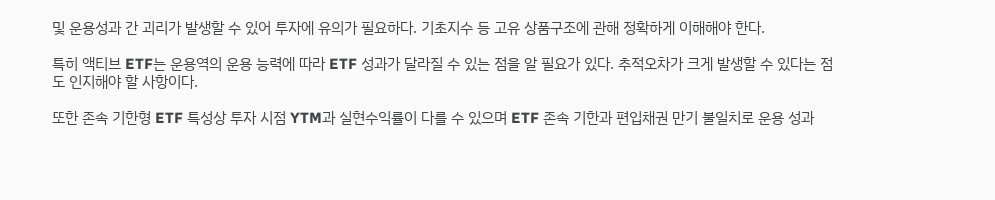및 운용성과 간 괴리가 발생할 수 있어 투자에 유의가 필요하다. 기초지수 등 고유 상품구조에 관해 정확하게 이해해야 한다.

특히 액티브 ETF는 운용역의 운용 능력에 따라 ETF 성과가 달라질 수 있는 점을 알 필요가 있다. 추적오차가 크게 발생할 수 있다는 점도 인지해야 할 사항이다.

또한 존속 기한형 ETF 특성상 투자 시점 YTM과 실현수익률이 다를 수 있으며 ETF 존속 기한과 편입채권 만기 불일치로 운용 성과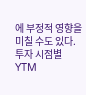에 부정적 영향을 미칠 수도 있다. 투자 시점별 YTM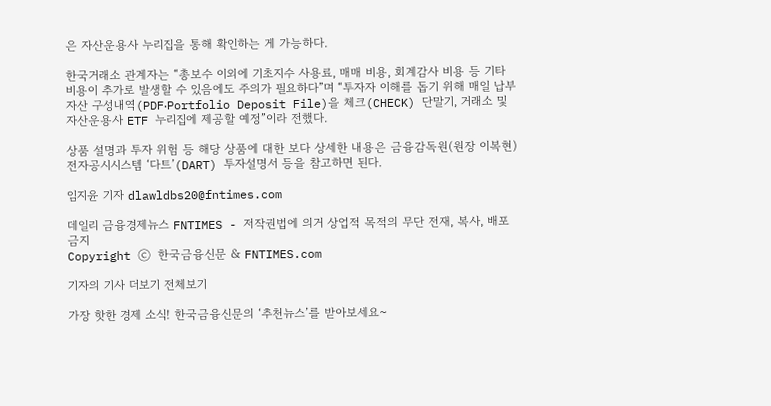은 자산운용사 누리집을 통해 확인하는 게 가능하다.

한국거래소 관계자는 “총보수 이외에 기초지수 사용료, 매매 비용, 회계감사 비용 등 기타 비용이 추가로 발생할 수 있음에도 주의가 필요하다”며 “투자자 이해를 돕기 위해 매일 납부 자산 구성내역(PDF‧Portfolio Deposit File)을 체크(CHECK) 단말기, 거래소 및 자산운용사 ETF 누리집에 제공할 예정”이라 전했다.

상품 설명과 투자 위험 등 해당 상품에 대한 보다 상세한 내용은 금융감독원(원장 이복현) 전자공시시스템 ‘다트’(DART) 투자설명서 등을 참고하면 된다.

임지윤 기자 dlawldbs20@fntimes.com

데일리 금융경제뉴스 FNTIMES - 저작권법에 의거 상업적 목적의 무단 전재, 복사, 배포 금지
Copyright ⓒ 한국금융신문 & FNTIMES.com

기자의 기사 더보기 전체보기

가장 핫한 경제 소식! 한국금융신문의 ‘추천뉴스’를 받아보세요~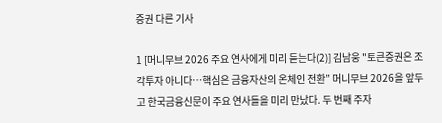증권 다른 기사

1 [머니무브 2026 주요 연사에게 미리 듣는다(2)] 김남웅 "토큰증권은 조각투자 아니다…핵심은 금융자산의 온체인 전환” 머니무브 2026을 앞두고 한국금융신문이 주요 연사들을 미리 만났다. 두 번째 주자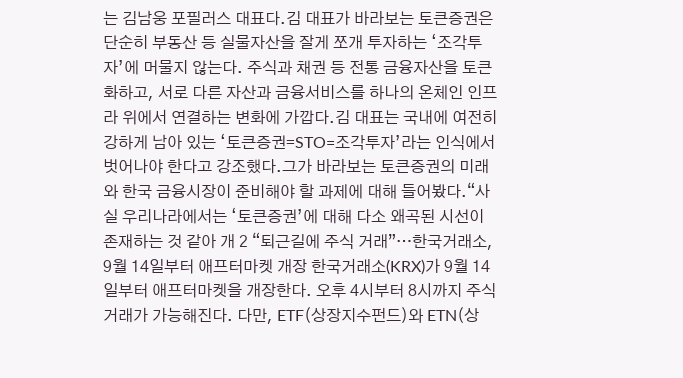는 김남웅 포필러스 대표다.김 대표가 바라보는 토큰증권은 단순히 부동산 등 실물자산을 잘게 쪼개 투자하는 ‘조각투자’에 머물지 않는다. 주식과 채권 등 전통 금융자산을 토큰화하고, 서로 다른 자산과 금융서비스를 하나의 온체인 인프라 위에서 연결하는 변화에 가깝다.김 대표는 국내에 여전히 강하게 남아 있는 ‘토큰증권=STO=조각투자’라는 인식에서 벗어나야 한다고 강조했다.그가 바라보는 토큰증권의 미래와 한국 금융시장이 준비해야 할 과제에 대해 들어봤다.“사실 우리나라에서는 ‘토큰증권’에 대해 다소 왜곡된 시선이 존재하는 것 같아 개 2 “퇴근길에 주식 거래”…한국거래소, 9월 14일부터 애프터마켓 개장 한국거래소(KRX)가 9월 14일부터 애프터마켓을 개장한다. 오후 4시부터 8시까지 주식 거래가 가능해진다. 다만, ETF(상장지수펀드)와 ETN(상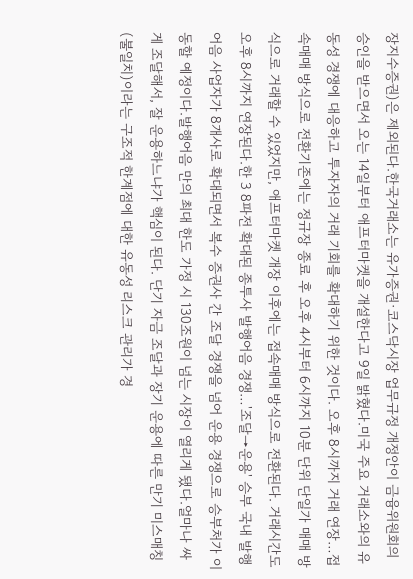장지수증권)은 제외된다.한국거래소는 유가증권·코스닥시장 업무규정 개정안이 금융위원회의 승인을 받으면서 오는 14일부터 애프터마켓을 개설한다고 9일 밝혔다.미국 주요 거래소와의 유동성 경쟁에 대응하고 투자자의 거래 기회를 확대하기 위한 것이다. 오후 8시까지 거래 연장…접속매매 방식으로 전환기존에는 정규장 종료 후 오후 4시부터 6시까지 10분 단위 단일가 매매 방식으로 거래할 수 있었지만, 애프터마켓 개장 이후에는 접속매매 방식으로 전환된다. 거래시간도 오후 8시까지 연장된다.한 3 8파전 확대된 종투사 발행어음 경쟁…'조달→운용' 승부 국내 발행어음 사업자가 8개사로 확대되면서 복수 증권사 간 조달 경쟁을 넘어 운용 경쟁으로 승부처가 이동할 예정이다.발행어음 만의 최대 한도 가정 시 130조원이 넘는 시장이 열리게 됐다.얼마나 싸게 조달해서, 잘 운용하느냐가 핵심이 된다. 단기 자금 조달과 장기 운용에 따른 만기 미스매칭(불일치)이라는 구조적 한계점에 대한 유동성 리스크 관리가 경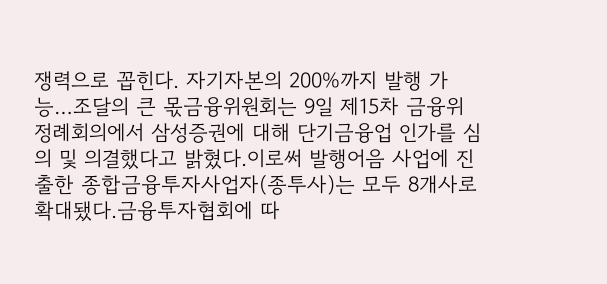쟁력으로 꼽힌다. 자기자본의 200%까지 발행 가능…조달의 큰 몫금융위원회는 9일 제15차 금융위 정례회의에서 삼성증권에 대해 단기금융업 인가를 심의 및 의결했다고 밝혔다.이로써 발행어음 사업에 진출한 종합금융투자사업자(종투사)는 모두 8개사로 확대됐다.금융투자협회에 따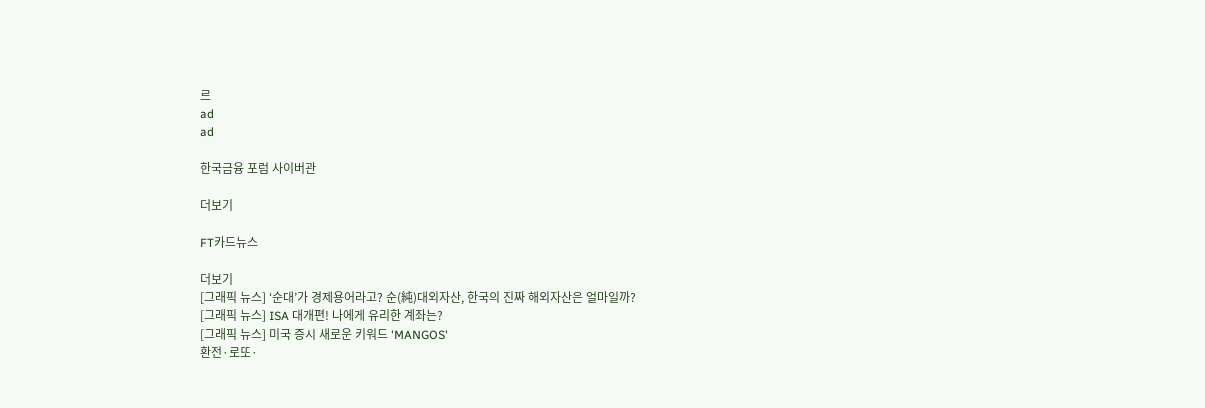르
ad
ad

한국금융 포럼 사이버관

더보기

FT카드뉴스

더보기
[그래픽 뉴스] ‘순대’가 경제용어라고? 순(純)대외자산, 한국의 진짜 해외자산은 얼마일까?
[그래픽 뉴스] ISA 대개편! 나에게 유리한 계좌는?
[그래픽 뉴스] 미국 증시 새로운 키워드 'MANGOS'
환전·로또·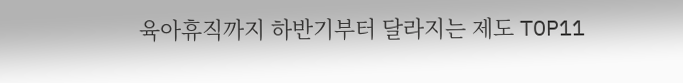육아휴직까지 하반기부터 달라지는 제도 TOP11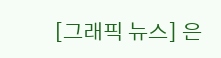[그래픽 뉴스] 은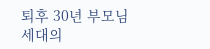퇴후 30년 부모님 세대의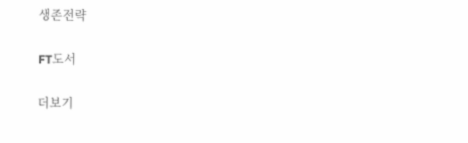생존전략

FT도서

더보기